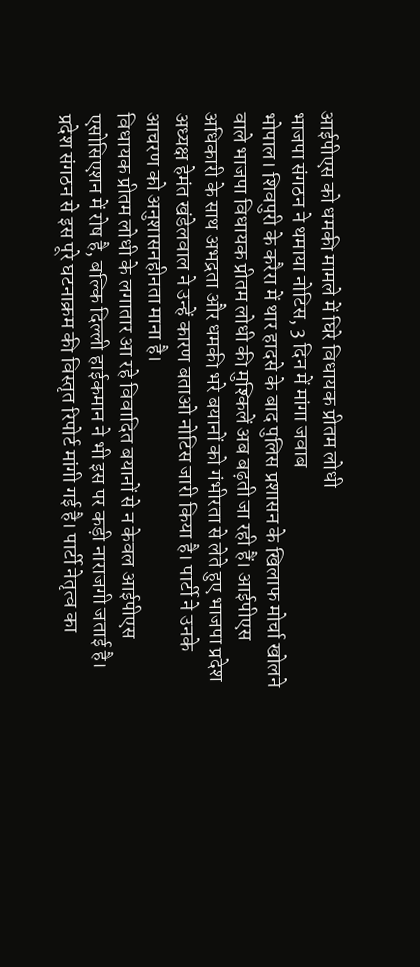आईपीएस को धमकी मामले में घिरे विधायक प्रीतम लोधी
भाजपा संगठन ने थमाया नोटिस, 3 दिन में मांगा जवाब
भोपाल। शिवपुरी के करैरा में थार हादसे के बाद पुलिस प्रशासन के खिलाफ मोर्चा खोलने वाले भाजपा विधायक प्रीतम लोधी की मुश्किलें अब बढ़ती जा रही हैं। आईपीएस अधिकारी के साथ अभद्रता और धमकी भरे बयानों को गंभीरता से लेते हुए भाजपा प्रदेश अध्यक्ष हेमंत खंडेलवाल ने उन्हें कारण बताओ नोटिस जारी किया है। पार्टी ने उनके आचरण को अनुशासनहीनता माना है।
विधायक प्रीतम लोधी के लगातार आ रहे विवादित बयानों से न केवल आईपीएस एसोसिएशन में रोष है, बल्कि दिल्ली हाईकमान ने भी इस पर कड़ी नाराजगी जताई है। प्रदेश संगठन से इस पूरे घटनाक्रम की विस्तृत रिपोर्ट मांगी गई है। पार्टी नेतृत्व का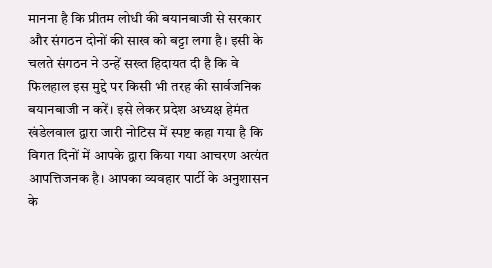मानना है कि प्रीतम लोधी की बयानबाजी से सरकार और संगठन दोनों की साख को बट्टा लगा है। इसी के चलते संगठन ने उन्हें सख्त हिदायत दी है कि वे फिलहाल इस मुद्दे पर किसी भी तरह की सार्वजनिक बयानबाजी न करें। इसे लेकर प्रदेश अध्यक्ष हेमंत खंडेलवाल द्वारा जारी नोटिस में स्पष्ट कहा गया है कि विगत दिनों में आपके द्वारा किया गया आचरण अत्यंत आपत्तिजनक है। आपका व्यवहार पार्टी के अनुशासन के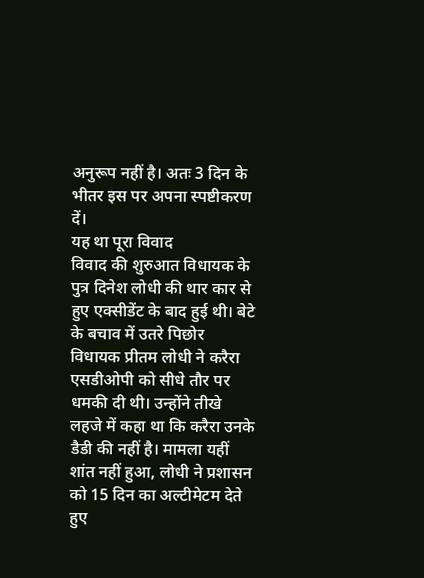अनुरूप नहीं है। अतः 3 दिन के भीतर इस पर अपना स्पष्टीकरण दें।
यह था पूरा विवाद
विवाद की शुरुआत विधायक के पुत्र दिनेश लोधी की थार कार से हुए एक्सीडेंट के बाद हुई थी। बेटे के बचाव में उतरे पिछोर विधायक प्रीतम लोधी ने करैरा एसडीओपी को सीधे तौर पर धमकी दी थी। उन्होंने तीखे लहजे में कहा था कि करैरा उनके डैडी की नहीं है। मामला यहीं शांत नहीं हुआ, लोधी ने प्रशासन को 15 दिन का अल्टीमेटम देते हुए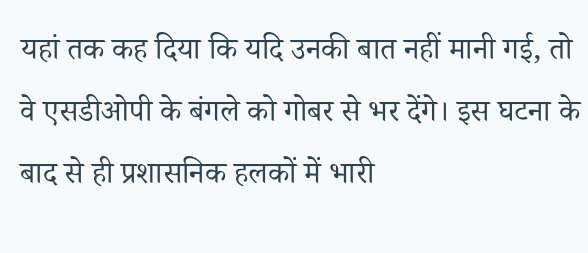यहां तक कह दिया कि यदि उनकी बात नहीं मानी गई, तो वे एसडीओपी के बंगले को गोबर से भर देंगे। इस घटना के बाद से ही प्रशासनिक हलकों में भारी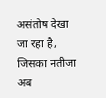असंतोष देखा जा रहा है, जिसका नतीजा अब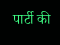पार्टी की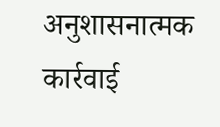अनुशासनात्मक कार्रवाई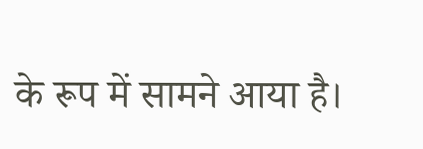के रूप में सामने आया है।